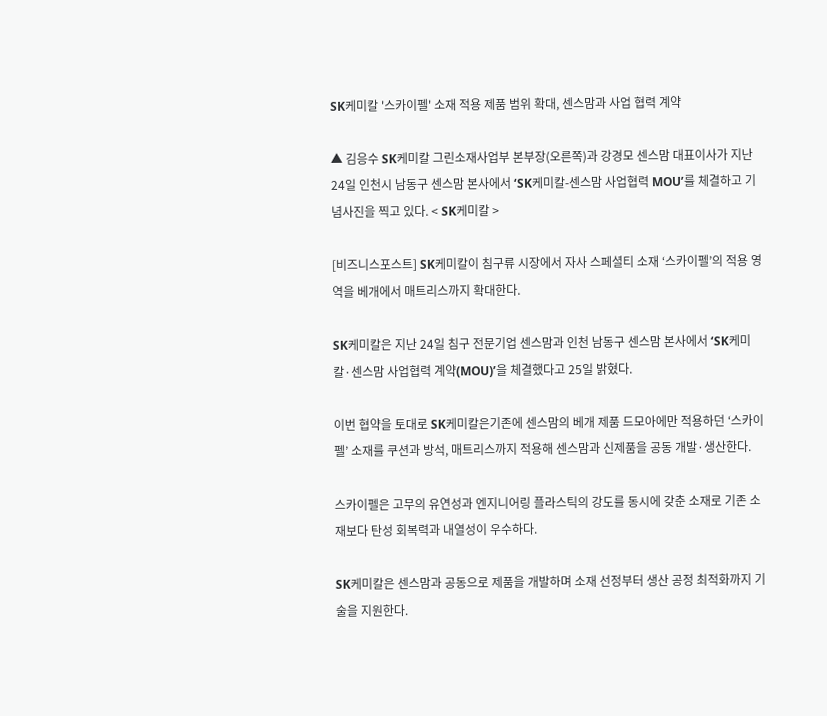SK케미칼 '스카이펠' 소재 적용 제품 범위 확대, 센스맘과 사업 협력 계약

▲ 김응수 SK케미칼 그린소재사업부 본부장(오른쪽)과 강경모 센스맘 대표이사가 지난 24일 인천시 남동구 센스맘 본사에서 ‘SK케미칼-센스맘 사업협력 MOU’를 체결하고 기념사진을 찍고 있다. < SK케미칼 >

[비즈니스포스트] SK케미칼이 침구류 시장에서 자사 스페셜티 소재 ‘스카이펠’의 적용 영역을 베개에서 매트리스까지 확대한다.

SK케미칼은 지난 24일 침구 전문기업 센스맘과 인천 남동구 센스맘 본사에서 ‘SK케미칼·센스맘 사업협력 계약(MOU)’을 체결했다고 25일 밝혔다.

이번 협약을 토대로 SK케미칼은기존에 센스맘의 베개 제품 드모아에만 적용하던 ‘스카이펠’ 소재를 쿠션과 방석, 매트리스까지 적용해 센스맘과 신제품을 공동 개발·생산한다.

스카이펠은 고무의 유연성과 엔지니어링 플라스틱의 강도를 동시에 갖춘 소재로 기존 소재보다 탄성 회복력과 내열성이 우수하다.

SK케미칼은 센스맘과 공동으로 제품을 개발하며 소재 선정부터 생산 공정 최적화까지 기술을 지원한다.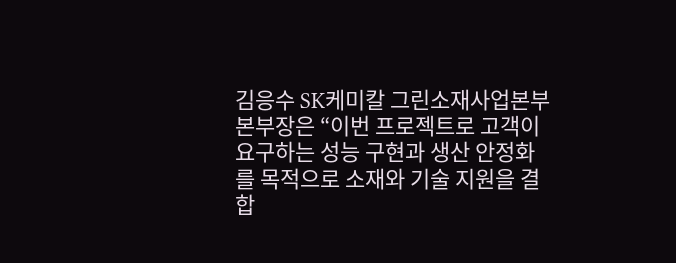김응수 SK케미칼 그린소재사업본부 본부장은 “이번 프로젝트로 고객이 요구하는 성능 구현과 생산 안정화를 목적으로 소재와 기술 지원을 결합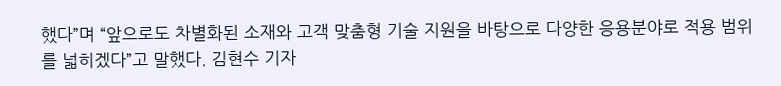했다”며 “앞으로도 차별화된 소재와 고객 맞춤형 기술 지원을 바탕으로 다양한 응용분야로 적용 범위를 넓히겠다”고 말했다. 김현수 기자